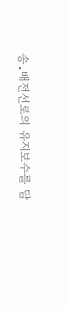송․배전선로의 유지보수를 담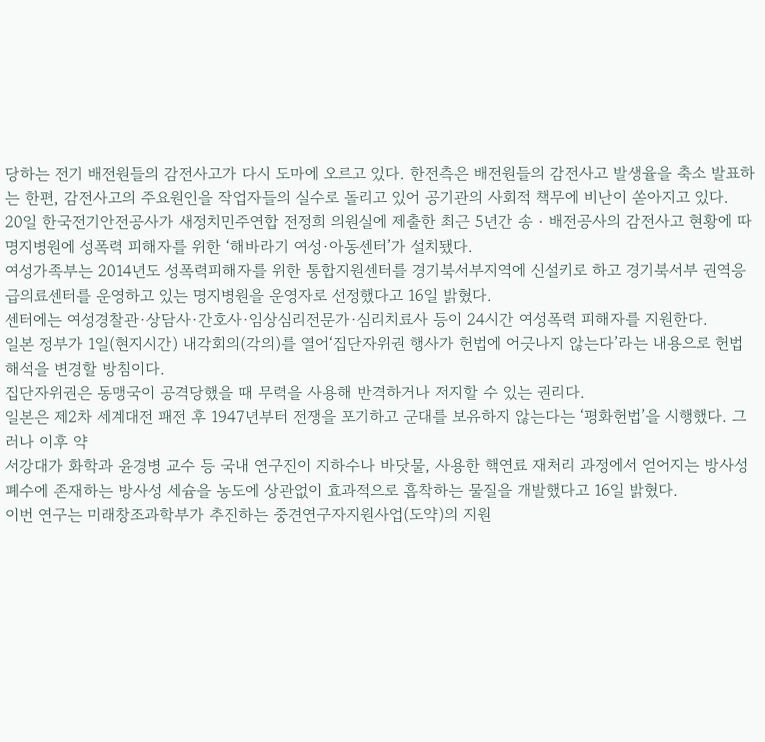당하는 전기 배전원들의 감전사고가 다시 도마에 오르고 있다. 한전측은 배전원들의 감전사고 발생율을 축소 발표하는 한편, 감전사고의 주요원인을 작업자들의 실수로 돌리고 있어 공기관의 사회적 책무에 비난이 쏟아지고 있다.
20일 한국전기안전공사가 새정치민주연합 전정희 의원실에 제출한 최근 5년간 송‧배전공사의 감전사고 현황에 따
명지병원에 성폭력 피해자를 위한 ‘해바라기 여성·아동센터’가 설치됐다.
여성가족부는 2014년도 성폭력피해자를 위한 통합지원센터를 경기북서부지역에 신설키로 하고 경기북서부 권역응급의료센터를 운영하고 있는 명지병원을 운영자로 선정했다고 16일 밝혔다.
센터에는 여성경찰관·상담사·간호사·임상심리전문가·심리치료사 등이 24시간 여성폭력 피해자를 지원한다.
일본 정부가 1일(현지시간) 내각회의(각의)를 열어‘집단자위권 행사가 헌법에 어긋나지 않는다’라는 내용으로 헌법 해석을 변경할 방침이다.
집단자위권은 동맹국이 공격당했을 때 무력을 사용해 반격하거나 저지할 수 있는 권리다.
일본은 제2차 세계대전 패전 후 1947년부터 전쟁을 포기하고 군대를 보유하지 않는다는 ‘평화헌법’을 시행했다. 그러나 이후 약
서강대가 화학과 윤경병 교수 등 국내 연구진이 지하수나 바닷물, 사용한 핵연료 재처리 과정에서 얻어지는 방사성 폐수에 존재하는 방사성 세슘을 농도에 상관없이 효과적으로 흡착하는 물질을 개발했다고 16일 밝혔다.
이번 연구는 미래창조과학부가 추진하는 중견연구자지원사업(도약)의 지원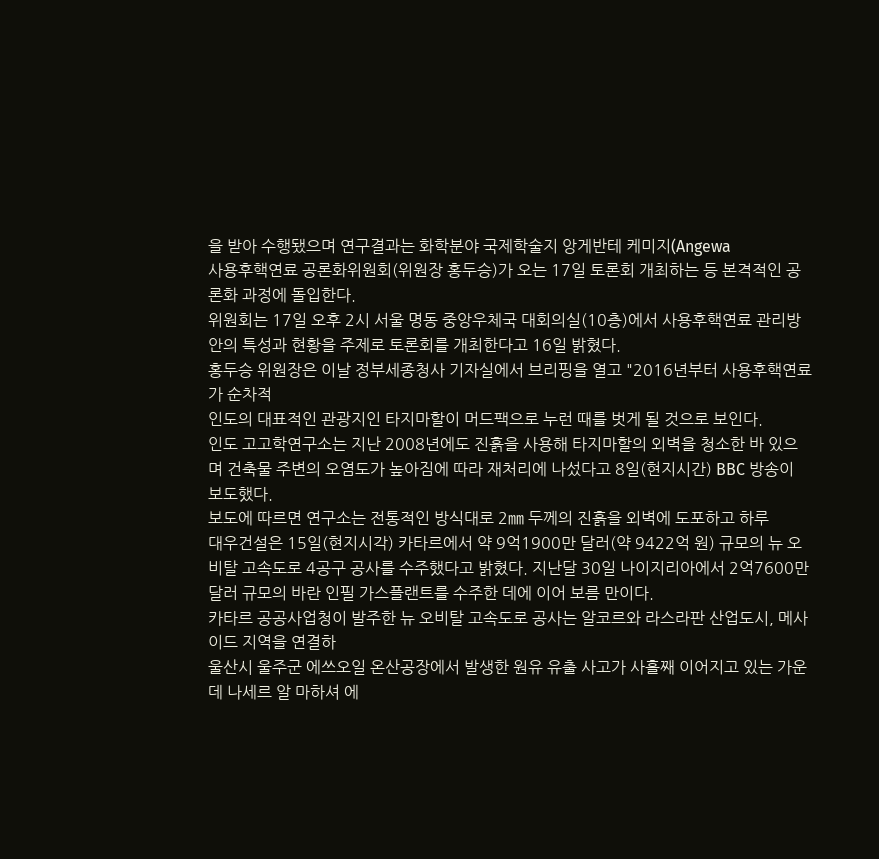을 받아 수행됐으며 연구결과는 화학분야 국제학술지 앙게반테 케미지(Angewa
사용후핵연료 공론화위원회(위원장 홍두승)가 오는 17일 토론회 개최하는 등 본격적인 공론화 과정에 돌입한다.
위원회는 17일 오후 2시 서울 명동 중앙우체국 대회의실(10층)에서 사용후핵연료 관리방안의 특성과 현황을 주제로 토론회를 개최한다고 16일 밝혔다.
홍두승 위원장은 이날 정부세종청사 기자실에서 브리핑을 열고 "2016년부터 사용후핵연료가 순차적
인도의 대표적인 관광지인 타지마할이 머드팩으로 누런 때를 벗게 될 것으로 보인다.
인도 고고학연구소는 지난 2008년에도 진흙을 사용해 타지마할의 외벽을 청소한 바 있으며 건축물 주변의 오염도가 높아짐에 따라 재처리에 나섰다고 8일(현지시간) BBC 방송이 보도했다.
보도에 따르면 연구소는 전통적인 방식대로 2㎜ 두께의 진흙을 외벽에 도포하고 하루
대우건설은 15일(현지시각) 카타르에서 약 9억1900만 달러(약 9422억 원) 규모의 뉴 오비탈 고속도로 4공구 공사를 수주했다고 밝혔다. 지난달 30일 나이지리아에서 2억7600만달러 규모의 바란 인필 가스플랜트를 수주한 데에 이어 보름 만이다.
카타르 공공사업청이 발주한 뉴 오비탈 고속도로 공사는 알코르와 라스라판 산업도시, 메사이드 지역을 연결하
울산시 울주군 에쓰오일 온산공장에서 발생한 원유 유출 사고가 사흘째 이어지고 있는 가운데 나세르 알 마하셔 에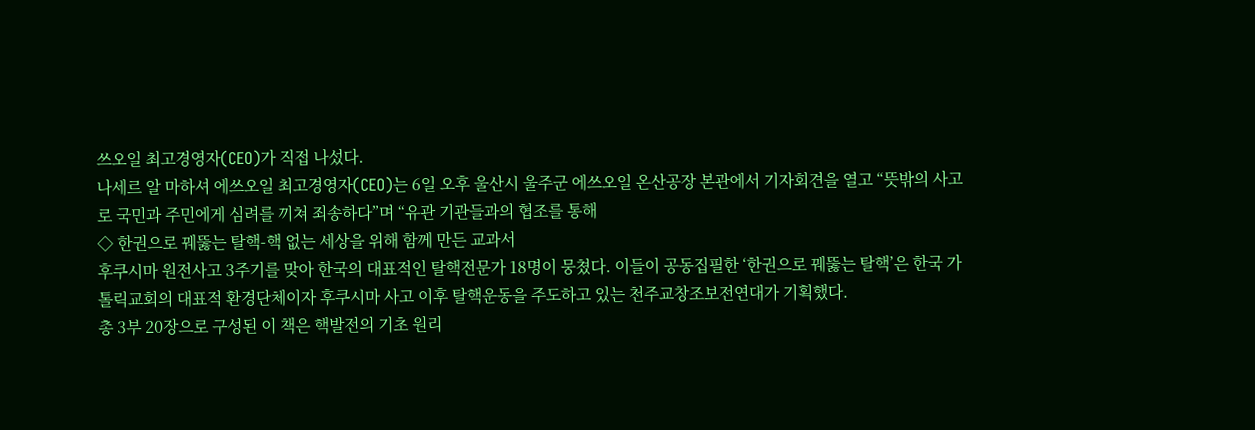쓰오일 최고경영자(CEO)가 직접 나섰다.
나세르 알 마하셔 에쓰오일 최고경영자(CEO)는 6일 오후 울산시 울주군 에쓰오일 온산공장 본관에서 기자회견을 열고 “뜻밖의 사고로 국민과 주민에게 심려를 끼쳐 죄송하다”며 “유관 기관들과의 협조를 통해
◇ 한권으로 꿰뚫는 탈핵-핵 없는 세상을 위해 함께 만든 교과서
후쿠시마 원전사고 3주기를 맞아 한국의 대표적인 탈핵전문가 18명이 뭉쳤다. 이들이 공동집필한 ‘한권으로 꿰뚫는 탈핵’은 한국 가톨릭교회의 대표적 환경단체이자 후쿠시마 사고 이후 탈핵운동을 주도하고 있는 천주교창조보전연대가 기획했다.
총 3부 20장으로 구성된 이 책은 핵발전의 기초 원리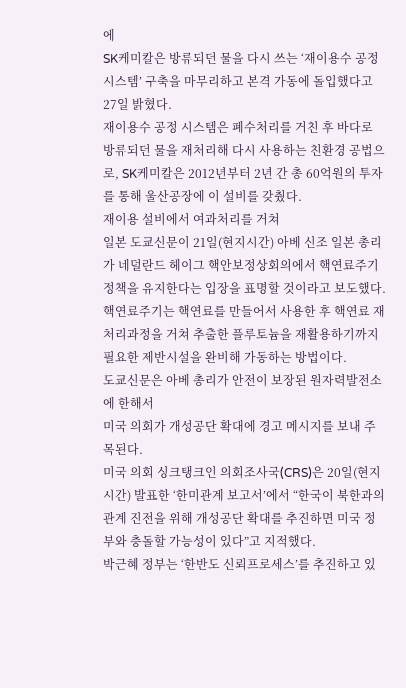에
SK케미칼은 방류되던 물을 다시 쓰는 ‘재이용수 공정 시스템’ 구축을 마무리하고 본격 가동에 돌입했다고 27일 밝혔다.
재이용수 공정 시스템은 폐수처리를 거친 후 바다로 방류되던 물을 재처리해 다시 사용하는 친환경 공법으로, SK케미칼은 2012년부터 2년 간 총 60억원의 투자를 통해 울산공장에 이 설비를 갖췄다.
재이용 설비에서 여과처리를 거쳐
일본 도쿄신문이 21일(현지시간) 아베 신조 일본 총리가 네덜란드 헤이그 핵안보정상회의에서 핵연료주기 정책을 유지한다는 입장을 표명할 것이라고 보도했다.
핵연료주기는 핵연료를 만들어서 사용한 후 핵연료 재처리과정을 거쳐 추출한 플루토늄을 재활용하기까지 필요한 제반시설을 완비해 가동하는 방법이다.
도쿄신문은 아베 총리가 안전이 보장된 원자력발전소에 한해서
미국 의회가 개성공단 확대에 경고 메시지를 보내 주목된다.
미국 의회 싱크탱크인 의회조사국(CRS)은 20일(현지시간) 발표한 ‘한미관계 보고서’에서 “한국이 북한과의 관계 진전을 위해 개성공단 확대를 추진하면 미국 정부와 충돌할 가능성이 있다”고 지적했다.
박근혜 정부는 ‘한반도 신뢰프로세스’를 추진하고 있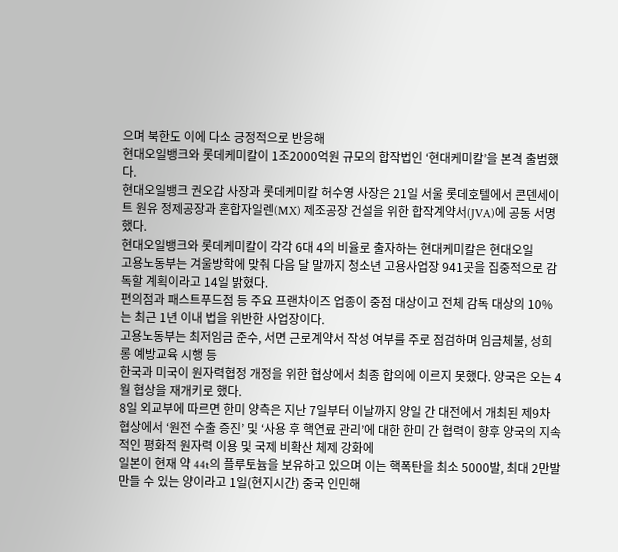으며 북한도 이에 다소 긍정적으로 반응해
현대오일뱅크와 롯데케미칼이 1조2000억원 규모의 합작법인 ‘현대케미칼’을 본격 출범했다.
현대오일뱅크 권오갑 사장과 롯데케미칼 허수영 사장은 21일 서울 롯데호텔에서 콘덴세이트 원유 정제공장과 혼합자일렌(MX) 제조공장 건설을 위한 합작계약서(JVA)에 공동 서명했다.
현대오일뱅크와 롯데케미칼이 각각 6대 4의 비율로 출자하는 현대케미칼은 현대오일
고용노동부는 겨울방학에 맞춰 다음 달 말까지 청소년 고용사업장 941곳을 집중적으로 감독할 계획이라고 14일 밝혔다.
편의점과 패스트푸드점 등 주요 프랜차이즈 업종이 중점 대상이고 전체 감독 대상의 10%는 최근 1년 이내 법을 위반한 사업장이다.
고용노동부는 최저임금 준수, 서면 근로계약서 작성 여부를 주로 점검하며 임금체불, 성희롱 예방교육 시행 등
한국과 미국이 원자력협정 개정을 위한 협상에서 최종 합의에 이르지 못했다. 양국은 오는 4월 협상을 재개키로 했다.
8일 외교부에 따르면 한미 양측은 지난 7일부터 이날까지 양일 간 대전에서 개최된 제9차 협상에서 ‘원전 수출 증진’ 및 ‘사용 후 핵연료 관리’에 대한 한미 간 협력이 향후 양국의 지속적인 평화적 원자력 이용 및 국제 비확산 체제 강화에
일본이 현재 약 44t의 플루토늄을 보유하고 있으며 이는 핵폭탄을 최소 5000발, 최대 2만발 만들 수 있는 양이라고 1일(현지시간) 중국 인민해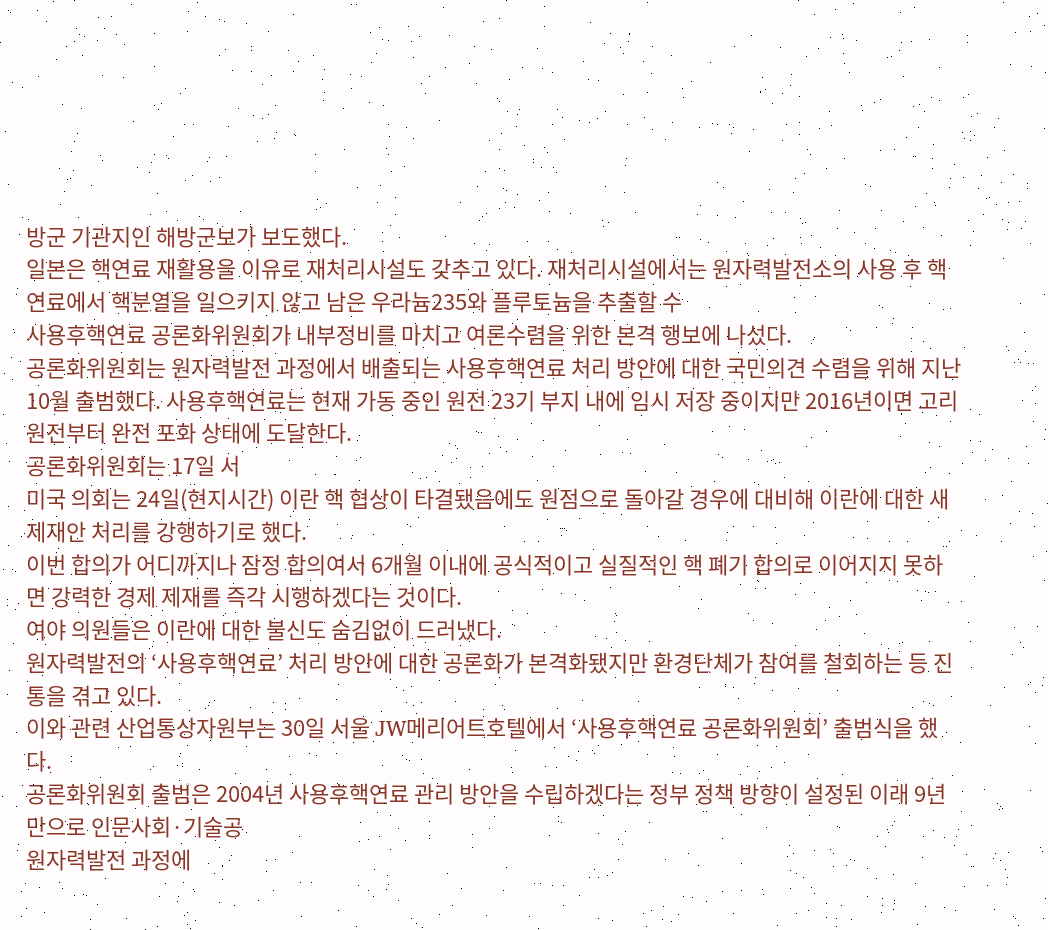방군 기관지인 해방군보가 보도했다.
일본은 핵연료 재활용을 이유로 재처리시설도 갖추고 있다. 재처리시설에서는 원자력발전소의 사용 후 핵연료에서 핵분열을 일으키지 않고 남은 우라늄235와 플루토늄을 추출할 수
사용후핵연료 공론화위원회가 내부정비를 마치고 여론수렴을 위한 본격 행보에 나섰다.
공론화위원회는 원자력발전 과정에서 배출되는 사용후핵연료 처리 방안에 대한 국민의견 수렴을 위해 지난 10월 출범했다. 사용후핵연료는 현재 가동 중인 원전 23기 부지 내에 임시 저장 중이지만 2016년이면 고리 원전부터 완전 포화 상태에 도달한다.
공론화위원회는 17일 서
미국 의회는 24일(현지시간) 이란 핵 협상이 타결됐음에도 원점으로 돌아갈 경우에 대비해 이란에 대한 새 제재안 처리를 강행하기로 했다.
이번 합의가 어디까지나 잠정 합의여서 6개월 이내에 공식적이고 실질적인 핵 폐기 합의로 이어지지 못하면 강력한 경제 제재를 즉각 시행하겠다는 것이다.
여야 의원들은 이란에 대한 불신도 숨김없이 드러냈다.
원자력발전의 ‘사용후핵연료’ 처리 방안에 대한 공론화가 본격화됐지만 환경단체가 참여를 철회하는 등 진통을 겪고 있다.
이와 관련 산업통상자원부는 30일 서울 JW메리어트호텔에서 ‘사용후핵연료 공론화위원회’ 출범식을 했다.
공론화위원회 출범은 2004년 사용후핵연료 관리 방안을 수립하겠다는 정부 정책 방향이 설정된 이래 9년 만으로 인문사회·기술공
원자력발전 과정에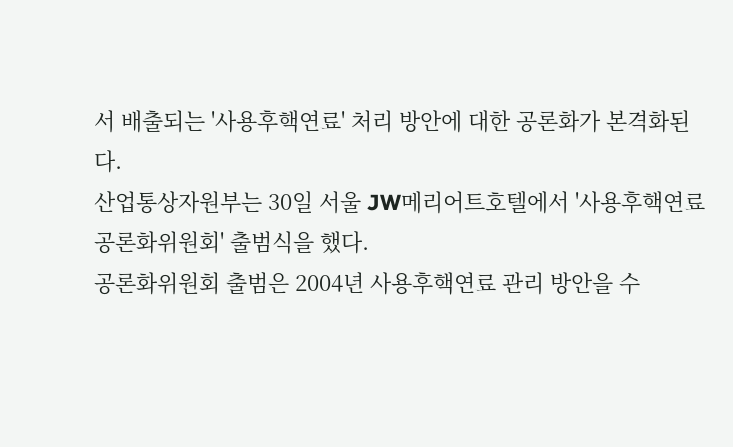서 배출되는 '사용후핵연료' 처리 방안에 대한 공론화가 본격화된다.
산업통상자원부는 30일 서울 JW메리어트호텔에서 '사용후핵연료 공론화위원회' 출범식을 했다.
공론화위원회 출범은 2004년 사용후핵연료 관리 방안을 수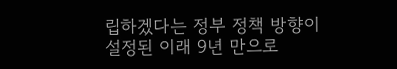립하겠다는 정부 정책 방향이 설정된 이래 9년 만으로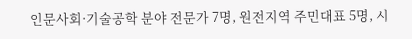인문사회·기술공학 분야 전문가 7명, 원전지역 주민대표 5명, 시